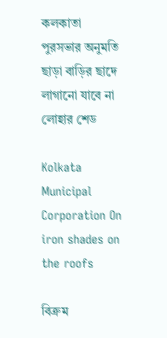কলকাতা পুরসভার অনুমতি ছাড়া বাড়ির ছাদে লাগানো যাবে না লোহার শেড

Kolkata Municipal Corporation On iron shades on the roofs

বিক্রম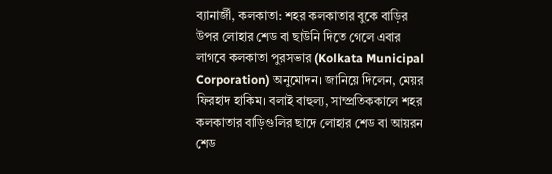ব্যানার্জী, কলকাতা: শহর কলকাতার বুকে বাড়ির উপর লোহার শেড বা ছাউনি দিতে গেলে এবার লাগবে কলকাতা পুরসভার (Kolkata Municipal Corporation) অনুমোদন। জানিয়ে দিলেন, মেয়র ফিরহাদ হাকিম। বলাই বাহুল্য, সাম্প্রতিককালে শহর কলকাতার বাড়িগুলির ছাদে লোহার শেড বা আয়রন শেড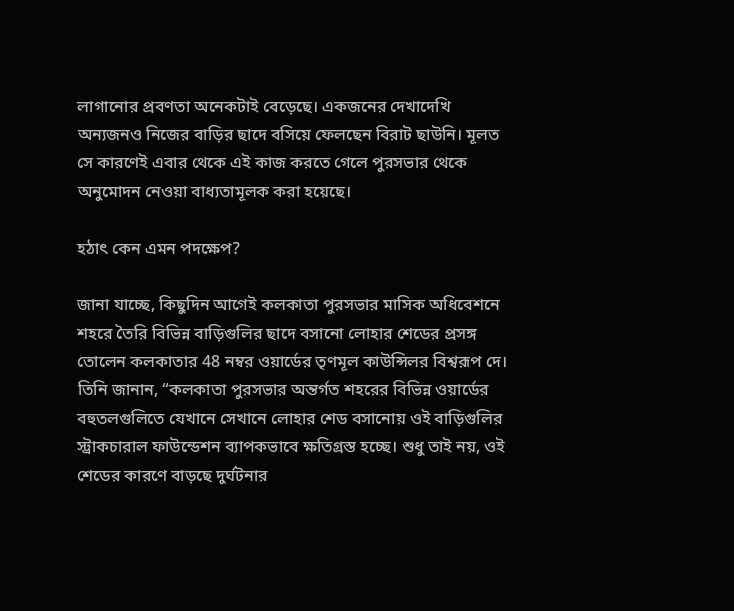লাগানোর প্রবণতা অনেকটাই বেড়েছে। একজনের দেখাদেখি অন্যজনও নিজের বাড়ির ছাদে বসিয়ে ফেলছেন বিরাট ছাউনি। মূলত সে কারণেই এবার থেকে এই কাজ করতে গেলে পুরসভার থেকে অনুমোদন নেওয়া বাধ্যতামূলক করা হয়েছে।

হঠাৎ কেন এমন পদক্ষেপ?

জানা যাচ্ছে, কিছুদিন আগেই কলকাতা পুরসভার মাসিক অধিবেশনে শহরে তৈরি বিভিন্ন বাড়িগুলির ছাদে বসানো লোহার শেডের প্রসঙ্গ তোলেন কলকাতার 48 নম্বর ওয়ার্ডের তৃণমূল কাউন্সিলর বিশ্বরূপ দে। তিনি জানান, “কলকাতা পুরসভার অন্তর্গত শহরের বিভিন্ন ওয়ার্ডের বহুতলগুলিতে যেখানে সেখানে লোহার শেড বসানোয় ওই বাড়িগুলির স্ট্রাকচারাল ফাউন্ডেশন ব্যাপকভাবে ক্ষতিগ্রস্ত হচ্ছে। শুধু তাই নয়, ওই শেডের কারণে বাড়ছে দুর্ঘটনার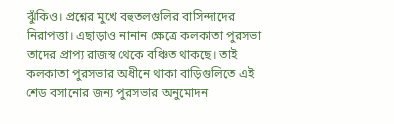ঝুঁকিও। প্রশ্নের মুখে বহুতলগুলির বাসিন্দাদের নিরাপত্তা। এছাড়াও নানান ক্ষেত্রে কলকাতা পুরসভা তাদের প্রাপ্য রাজস্ব থেকে বঞ্চিত থাকছে। তাই কলকাতা পুরসভার অধীনে থাকা বাড়িগুলিতে এই শেড বসানোর জন্য পুরসভার অনুমোদন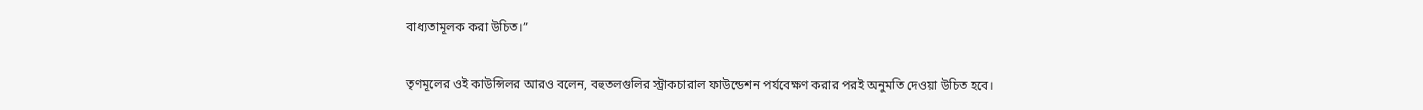বাধ্যতামূলক করা উচিত।”

তৃণমূলের ওই কাউন্সিলর আরও বলেন, বহুতলগুলির স্ট্রাকচারাল ফাউন্ডেশন পর্যবেক্ষণ করার পরই অনুমতি দেওয়া উচিত হবে।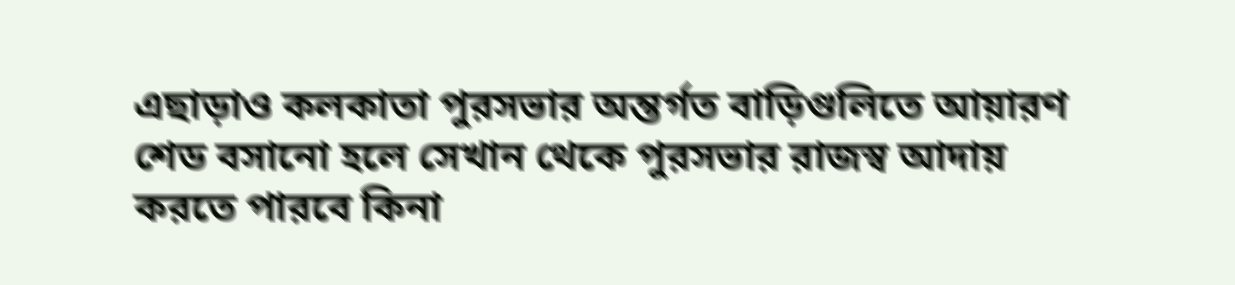এছাড়াও কলকাতা পুরসভার অন্তর্গত বাড়িগুলিতে আয়ারণ শেড বসানো হলে সেখান থেকে পুরসভার রাজস্ব আদায় করতে পারবে কিনা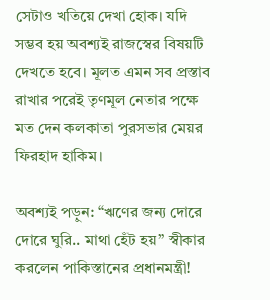সেটাও খতিয়ে দেখা হোক। যদি সম্ভব হয় অবশ্যই রাজস্বের বিষয়টি দেখতে হবে। মূলত এমন সব প্রস্তাব রাখার পরেই তৃণমূল নেতার পক্ষে মত দেন কলকাতা পুরসভার মেয়র ফিরহাদ হাকিম।

অবশ্যই পড়ুন: “ঋণের জন্য দোরে দোরে ঘুরি.. মাথা হেঁট হয়” স্বীকার করলেন পাকিস্তানের প্রধানমন্ত্রী!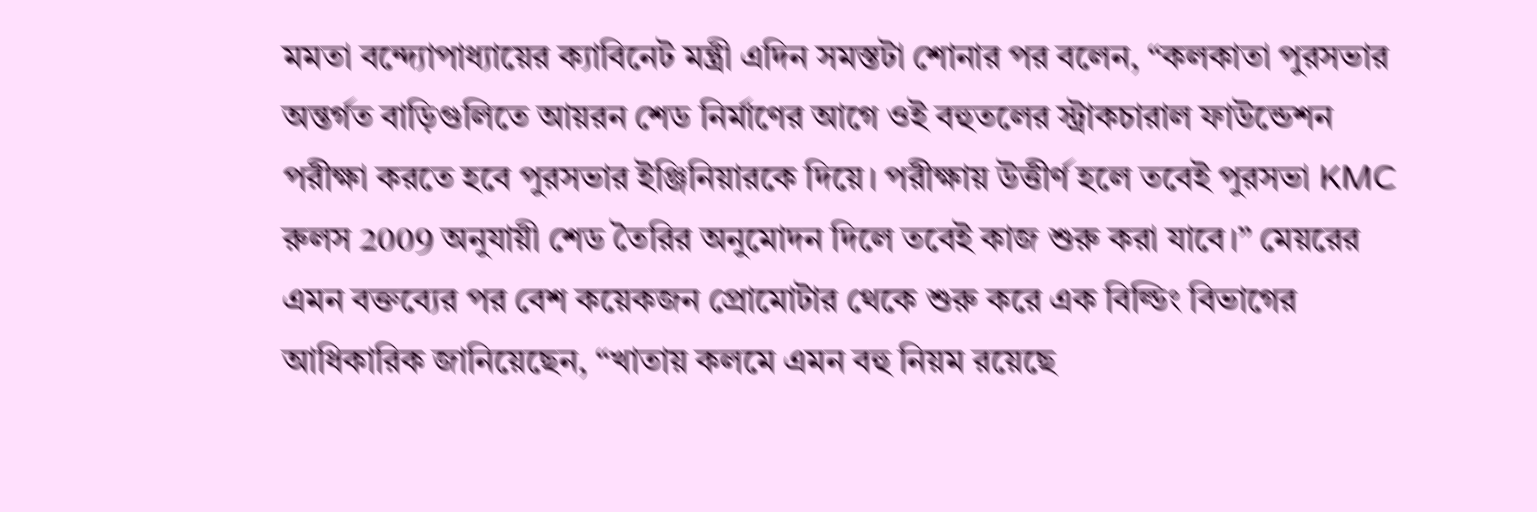মমতা বন্দ্যোপাধ্যায়ের ক্যাবিনেট মন্ত্রী এদিন সমস্তটা শোনার পর বলেন, “কলকাতা পুরসভার অন্তর্গত বাড়িগুলিতে আয়রন শেড নির্মাণের আগে ওই বহুতলের স্ট্রাকচারাল ফাউন্ডেশন পরীক্ষা করতে হবে পুরসভার ইঞ্জিনিয়ারকে দিয়ে। পরীক্ষায় উত্তীর্ণ হলে তবেই পুরসভা KMC রুলস 2009 অনুযায়ী শেড তৈরির অনুমোদন দিলে তবেই কাজ শুরু করা যাবে।” মেয়রের এমন বক্তব্যের পর বেশ কয়েকজন প্রোমোটার থেকে শুরু করে এক বিল্ডিং বিভাগের আধিকারিক জানিয়েছেন, “খাতায় কলমে এমন বহু নিয়ম রয়েছে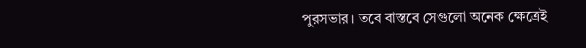পুরসভার। তবে বাস্তবে সেগুলো অনেক ক্ষেত্রেই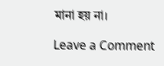মানা হয় না।

Leave a Comment